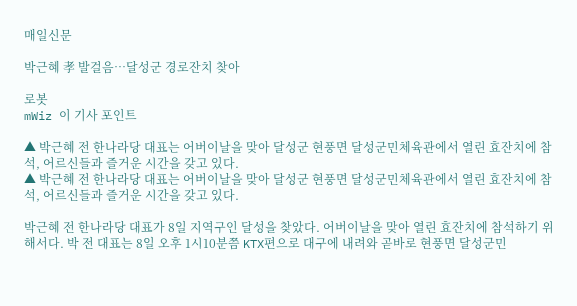매일신문

박근혜 孝 발걸음…달성군 경로잔치 찾아

로봇
mWiz 이 기사 포인트

▲ 박근혜 전 한나라당 대표는 어버이날을 맞아 달성군 현풍면 달성군민체육관에서 열린 효잔치에 참석, 어르신들과 즐거운 시간을 갖고 있다.
▲ 박근혜 전 한나라당 대표는 어버이날을 맞아 달성군 현풍면 달성군민체육관에서 열린 효잔치에 참석, 어르신들과 즐거운 시간을 갖고 있다.

박근혜 전 한나라당 대표가 8일 지역구인 달성을 찾았다. 어버이날을 맞아 열린 효잔치에 참석하기 위해서다. 박 전 대표는 8일 오후 1시10분쯤 KTX편으로 대구에 내려와 곧바로 현풍면 달성군민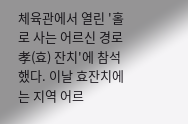체육관에서 열린 '홀로 사는 어르신 경로 孝(효) 잔치'에 참석했다. 이날 효잔치에는 지역 어르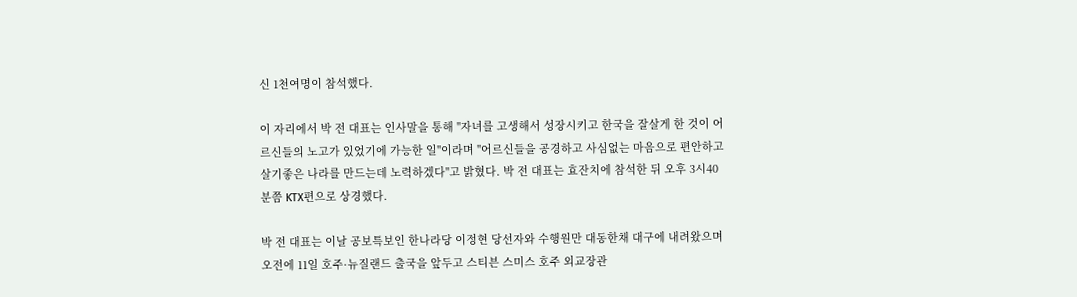신 1천여명이 참석했다.

이 자리에서 박 전 대표는 인사말을 통해 "자녀를 고생해서 성장시키고 한국을 잘살게 한 것이 어르신들의 노고가 있었기에 가능한 일"이라며 "어르신들을 공경하고 사심없는 마음으로 편안하고 살기좋은 나라를 만드는데 노력하겠다"고 밝혔다. 박 전 대표는 효잔치에 참석한 뒤 오후 3시40분쯤 KTX편으로 상경했다.

박 전 대표는 이날 공보특보인 한나라당 이정현 당선자와 수행원만 대동한채 대구에 내려왔으며 오전에 11일 호주·뉴질랜드 출국을 앞두고 스티븐 스미스 호주 외교장관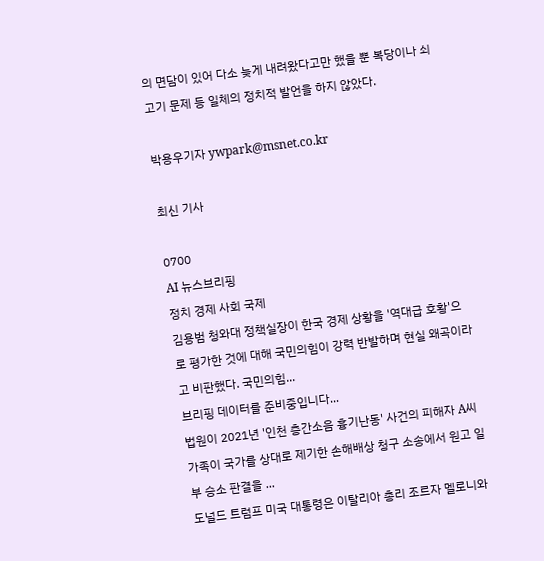의 면담이 있어 다소 늦게 내려왔다고만 했을 뿐 복당이나 쇠고기 문제 등 일체의 정치적 발언을 하지 않았다.

박용우기자 ywpark@msnet.co.kr

최신 기사

0700
AI 뉴스브리핑
정치 경제 사회 국제
김용범 청와대 정책실장이 한국 경제 상황을 '역대급 호황'으로 평가한 것에 대해 국민의힘이 강력 반발하며 현실 왜곡이라고 비판했다. 국민의힘...
브리핑 데이터를 준비중입니다...
법원이 2021년 '인천 층간소음 흉기난동' 사건의 피해자 A씨 가족이 국가를 상대로 제기한 손해배상 청구 소송에서 원고 일부 승소 판결을 ...
도널드 트럼프 미국 대통령은 이탈리아 총리 조르자 멜로니와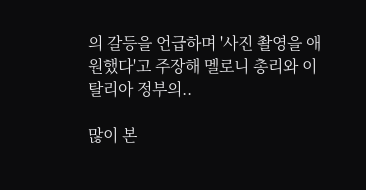의 갈등을 언급하며 '사진 촬영을 애원했다'고 주장해 멜로니 총리와 이탈리아 정부의..

많이 본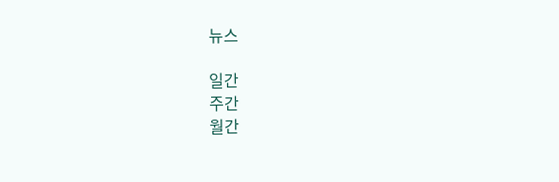뉴스

일간
주간
월간